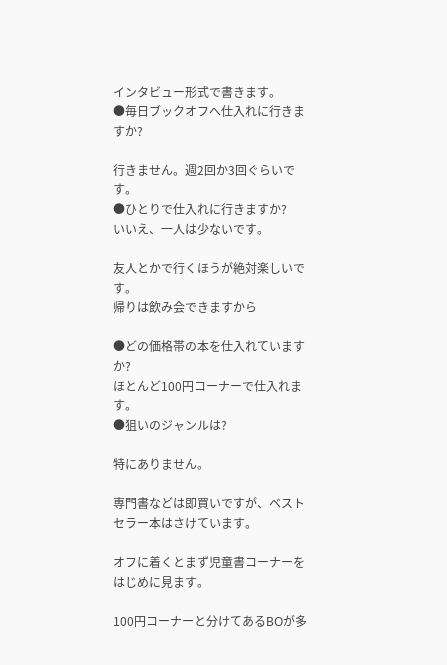インタビュー形式で書きます。
●毎日ブックオフへ仕入れに行きますか?

行きません。週2回か3回ぐらいです。
●ひとりで仕入れに行きますか?
いいえ、一人は少ないです。

友人とかで行くほうが絶対楽しいです。
帰りは飲み会できますから

●どの価格帯の本を仕入れていますか?
ほとんど100円コーナーで仕入れます。
●狙いのジャンルは?

特にありません。

専門書などは即買いですが、ベストセラー本はさけています。

オフに着くとまず児童書コーナーをはじめに見ます。

100円コーナーと分けてあるBOが多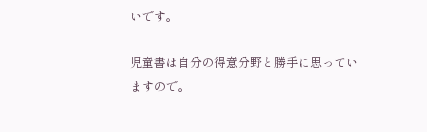いです。

児童書は自分の得意分野と勝手に思っていますので。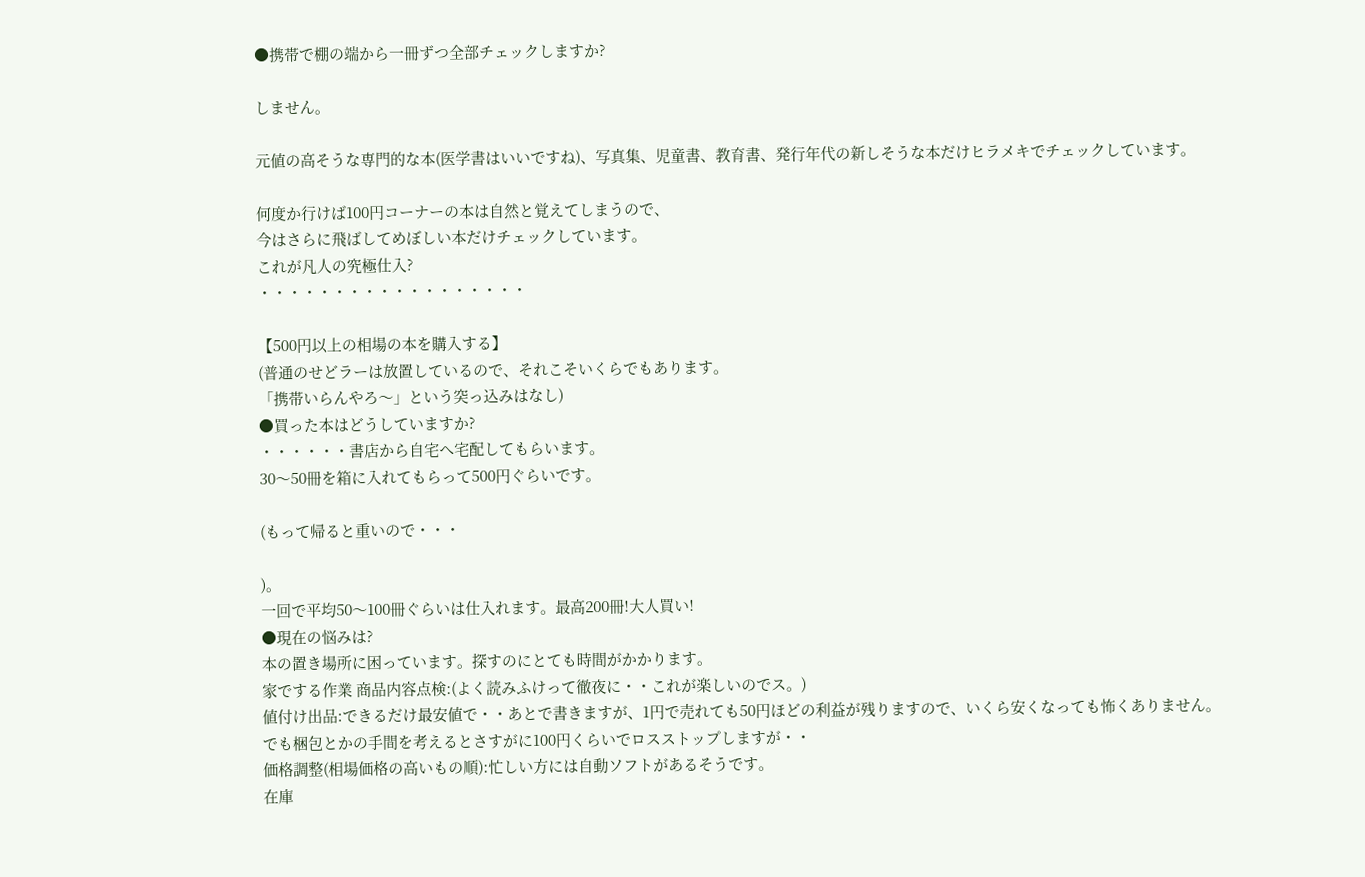●携帯で棚の端から一冊ずつ全部チェックしますか?

しません。

元値の高そうな専門的な本(医学書はいいですね)、写真集、児童書、教育書、発行年代の新しそうな本だけヒラメキでチェックしています。

何度か行けば100円コーナーの本は自然と覚えてしまうので、
今はさらに飛ばしてめぼしい本だけチェックしています。
これが凡人の究極仕入?
・・・・・・・・・・・・・・・・・・

【500円以上の相場の本を購入する】
(普通のせどラーは放置しているので、それこそいくらでもあります。
「携帯いらんやろ〜」という突っ込みはなし)
●買った本はどうしていますか?
・・・・・・書店から自宅へ宅配してもらいます。
30〜50冊を箱に入れてもらって500円ぐらいです。

(もって帰ると重いので・・・

)。
一回で平均50〜100冊ぐらいは仕入れます。最高200冊!大人買い!
●現在の悩みは?
本の置き場所に困っています。探すのにとても時間がかかります。
家でする作業 商品内容点検:(よく読みふけって徹夜に・・これが楽しいのでス。)
値付け出品:できるだけ最安値で・・あとで書きますが、1円で売れても50円ほどの利益が残りますので、いくら安くなっても怖くありません。
でも梱包とかの手間を考えるとさすがに100円くらいでロスストップしますが・・
価格調整(相場価格の高いもの順):忙しい方には自動ソフトがあるそうです。
在庫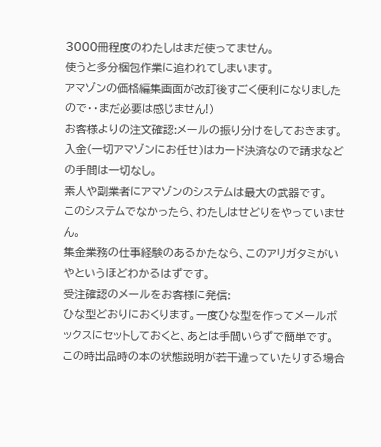3000冊程度のわたしはまだ使ってません。
使うと多分梱包作業に追われてしまいます。
アマゾンの価格編集画面が改訂後すごく便利になりましたので・・まだ必要は感じません!)
お客様よりの注文確認:メールの振り分けをしておきます。
入金(一切アマゾンにお任せ)はカード決済なので請求などの手間は一切なし。
素人や副業者にアマゾンのシステムは最大の武器です。
このシステムでなかったら、わたしはせどりをやっていません。
集金業務の仕事経験のあるかたなら、このアリガタミがいやというほどわかるはずです。
受注確認のメールをお客様に発信:
ひな型どおりにおくります。一度ひな型を作ってメールボックスにセットしておくと、あとは手間いらずで簡単です。
この時出品時の本の状態説明が若干違っていたりする場合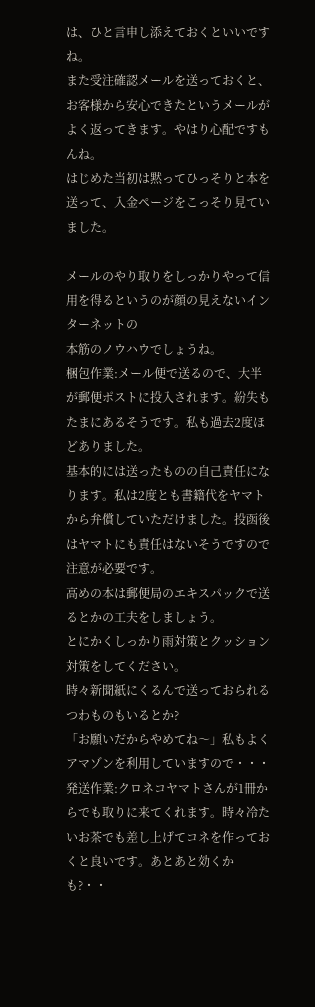は、ひと言申し添えておくといいですね。
また受注確認メールを送っておくと、お客様から安心できたというメールがよく返ってきます。やはり心配ですもんね。
はじめた当初は黙ってひっそりと本を送って、入金ページをこっそり見ていました。

メールのやり取りをしっかりやって信用を得るというのが顔の見えないインターネットの
本筋のノウハウでしょうね。
梱包作業:メール便で送るので、大半が郵便ポストに投入されます。紛失もたまにあるそうです。私も過去2度ほどありました。
基本的には送ったものの自己責任になります。私は2度とも書籍代をヤマトから弁償していただけました。投函後はヤマトにも責任はないそうですので注意が必要です。
高めの本は郵便局のエキスパックで送るとかの工夫をしましょう。
とにかくしっかり雨対策とクッション対策をしてください。
時々新聞紙にくるんで送っておられるつわものもいるとか?
「お願いだからやめてね〜」私もよくアマゾンを利用していますので・・・
発送作業:クロネコヤマトさんが1冊からでも取りに来てくれます。時々冷たいお茶でも差し上げてコネを作っておくと良いです。あとあと効くかも?・・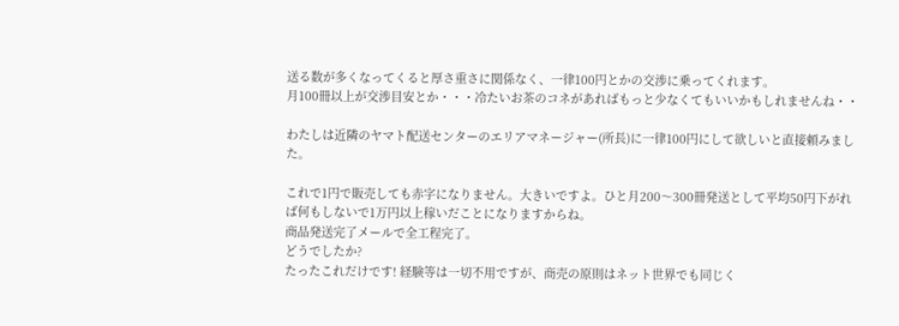送る数が多くなってくると厚さ重さに関係なく、一律100円とかの交渉に乗ってくれます。
月100冊以上が交渉目安とか・・・冷たいお茶のコネがあればもっと少なくてもいいかもしれませんね・・

わたしは近隣のヤマト配送センターのエリアマネージャー(所長)に一律100円にして欲しいと直接頼みました。

これで1円で販売しても赤字になりません。大きいですよ。ひと月200〜300冊発送として平均50円下がれば何もしないで1万円以上稼いだことになりますからね。
商品発送完了メールで全工程完了。
どうでしたか?
たったこれだけです! 経験等は一切不用ですが、商売の原則はネット世界でも同じく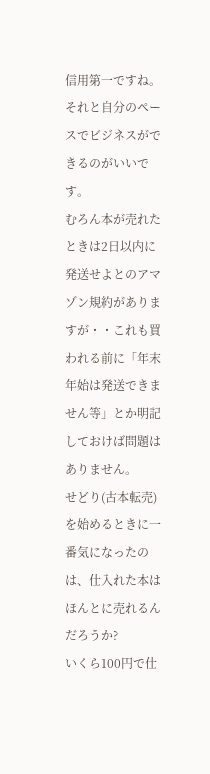信用第一ですね。
それと自分のペースでビジネスができるのがいいです。
むろん本が売れたときは2日以内に発送せよとのアマゾン規約がありますが・・これも買われる前に「年末年始は発送できません等」とか明記しておけば問題はありません。
せどり(古本転売)を始めるときに一番気になったのは、仕入れた本はほんとに売れるんだろうか?
いくら100円で仕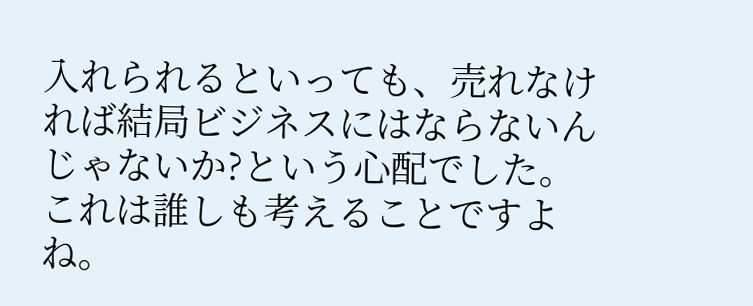入れられるといっても、売れなければ結局ビジネスにはならないんじゃないか?という心配でした。
これは誰しも考えることですよね。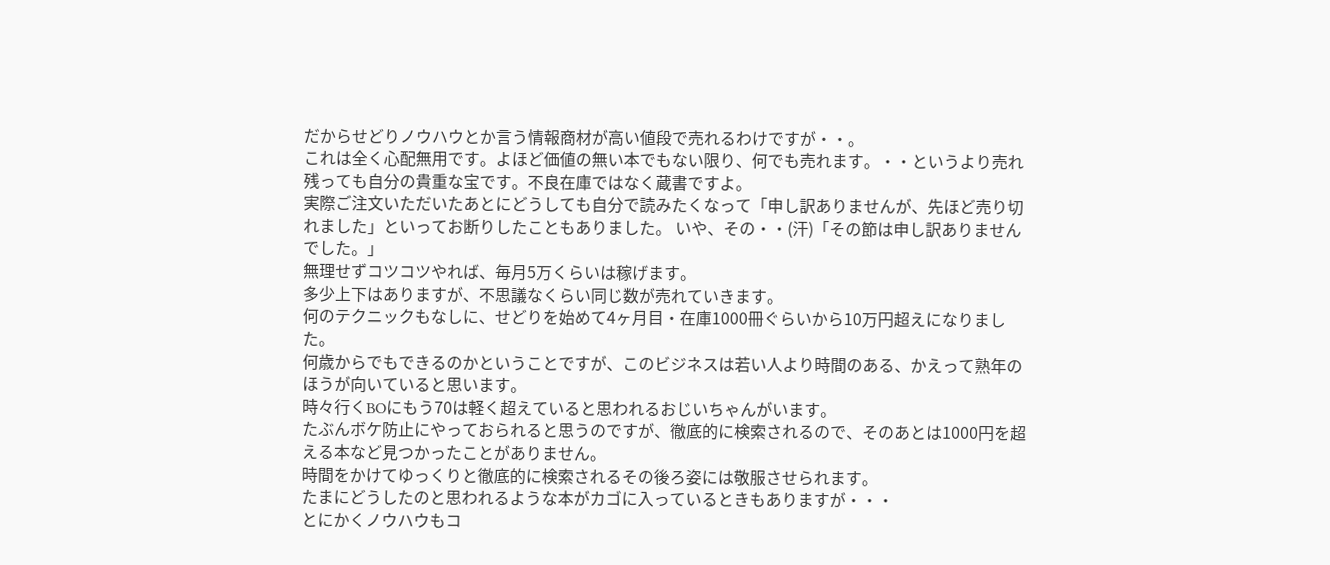だからせどりノウハウとか言う情報商材が高い値段で売れるわけですが・・。
これは全く心配無用です。よほど価値の無い本でもない限り、何でも売れます。・・というより売れ残っても自分の貴重な宝です。不良在庫ではなく蔵書ですよ。
実際ご注文いただいたあとにどうしても自分で読みたくなって「申し訳ありませんが、先ほど売り切れました」といってお断りしたこともありました。 いや、その・・(汗)「その節は申し訳ありませんでした。」
無理せずコツコツやれば、毎月5万くらいは稼げます。
多少上下はありますが、不思議なくらい同じ数が売れていきます。
何のテクニックもなしに、せどりを始めて4ヶ月目・在庫1000冊ぐらいから10万円超えになりました。
何歳からでもできるのかということですが、このビジネスは若い人より時間のある、かえって熟年のほうが向いていると思います。
時々行くBOにもう70は軽く超えていると思われるおじいちゃんがいます。
たぶんボケ防止にやっておられると思うのですが、徹底的に検索されるので、そのあとは1000円を超える本など見つかったことがありません。
時間をかけてゆっくりと徹底的に検索されるその後ろ姿には敬服させられます。
たまにどうしたのと思われるような本がカゴに入っているときもありますが・・・
とにかくノウハウもコ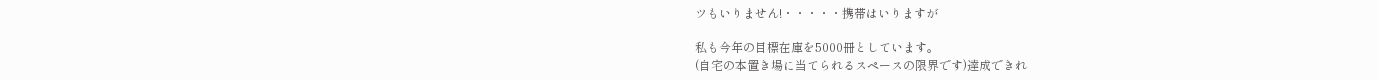ツもいりません!・・・・・携帯はいりますが

私も今年の目標在庫を5000冊としています。
(自宅の本置き場に当てられるスペースの限界です)達成できれ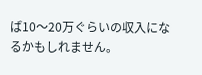ば10〜20万ぐらいの収入になるかもしれません。